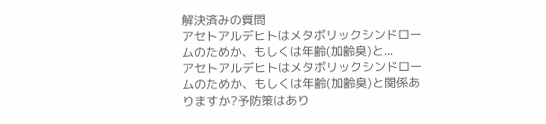解決済みの質問
アセトアルデヒトはメタボリックシンドロームのためか、もしくは年齢(加齢臭)と...
アセトアルデヒトはメタボリックシンドロームのためか、もしくは年齢(加齢臭)と関係ありますか?予防策はあり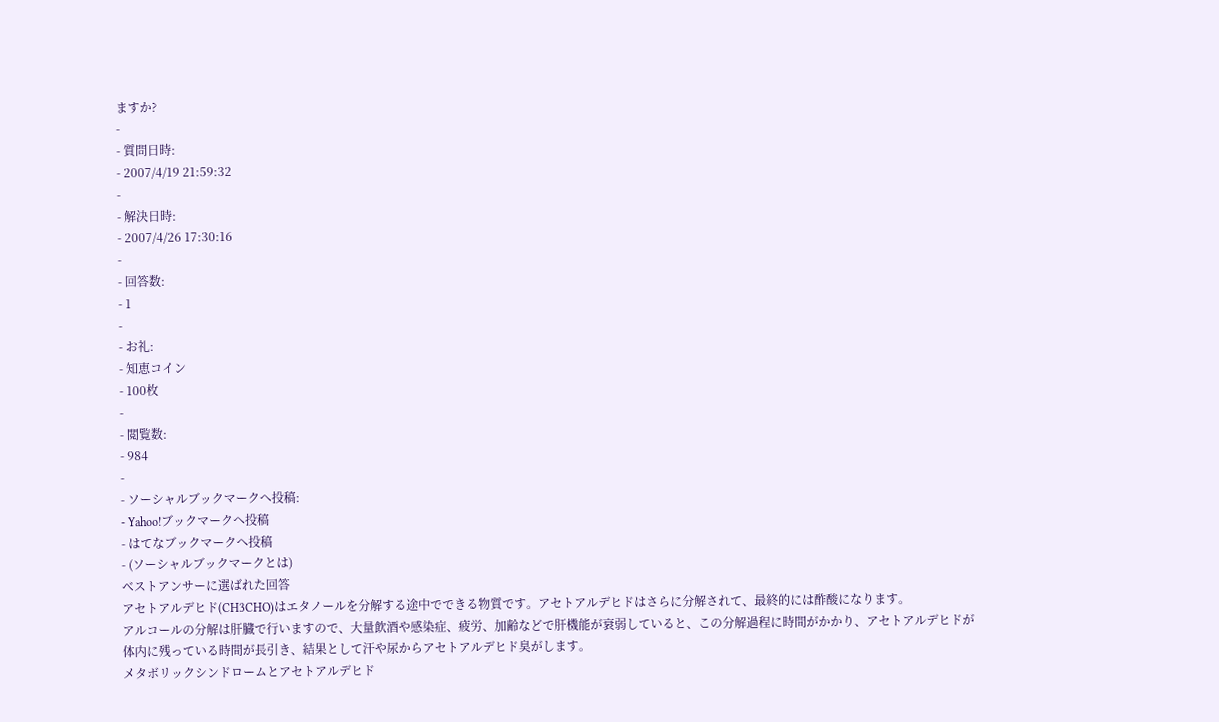ますか?
-
- 質問日時:
- 2007/4/19 21:59:32
-
- 解決日時:
- 2007/4/26 17:30:16
-
- 回答数:
- 1
-
- お礼:
- 知恵コイン
- 100枚
-
- 閲覧数:
- 984
-
- ソーシャルブックマークへ投稿:
- Yahoo!ブックマークへ投稿
- はてなブックマークへ投稿
- (ソーシャルブックマークとは)
ベストアンサーに選ばれた回答
アセトアルデヒド(CH3CHO)はエタノールを分解する途中でできる物質です。アセトアルデヒドはさらに分解されて、最終的には酢酸になります。
アルコールの分解は肝臓で行いますので、大量飲酒や感染症、疲労、加齢などで肝機能が衰弱していると、この分解過程に時間がかかり、アセトアルデヒドが体内に残っている時間が長引き、結果として汗や尿からアセトアルデヒド臭がします。
メタボリックシンドロームとアセトアルデヒド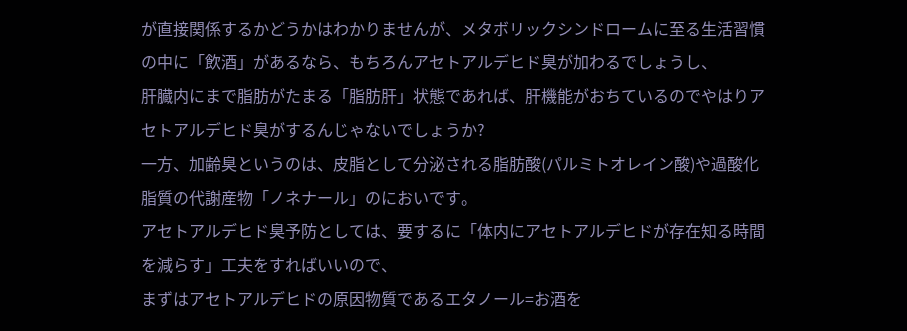が直接関係するかどうかはわかりませんが、メタボリックシンドロームに至る生活習慣の中に「飲酒」があるなら、もちろんアセトアルデヒド臭が加わるでしょうし、
肝臓内にまで脂肪がたまる「脂肪肝」状態であれば、肝機能がおちているのでやはりアセトアルデヒド臭がするんじゃないでしょうか?
一方、加齢臭というのは、皮脂として分泌される脂肪酸(パルミトオレイン酸)や過酸化脂質の代謝産物「ノネナール」のにおいです。
アセトアルデヒド臭予防としては、要するに「体内にアセトアルデヒドが存在知る時間を減らす」工夫をすればいいので、
まずはアセトアルデヒドの原因物質であるエタノール=お酒を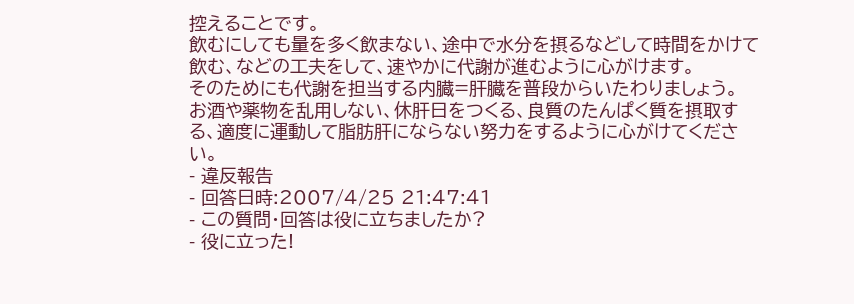控えることです。
飲むにしても量を多く飲まない、途中で水分を摂るなどして時間をかけて飲む、などの工夫をして、速やかに代謝が進むように心がけます。
そのためにも代謝を担当する内臓=肝臓を普段からいたわりましょう。
お酒や薬物を乱用しない、休肝日をつくる、良質のたんぱく質を摂取する、適度に運動して脂肪肝にならない努力をするように心がけてください。
- 違反報告
- 回答日時:2007/4/25 21:47:41
- この質問・回答は役に立ちましたか?
- 役に立った!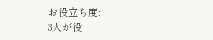お役立ち度:
3人が役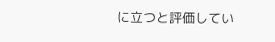に立つと評価してい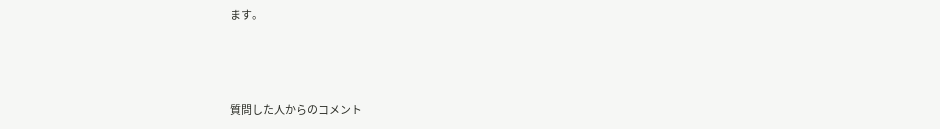ます。



質問した人からのコメント